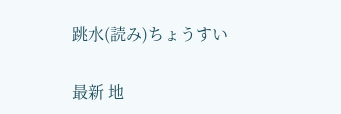跳水(読み)ちょうすい

最新 地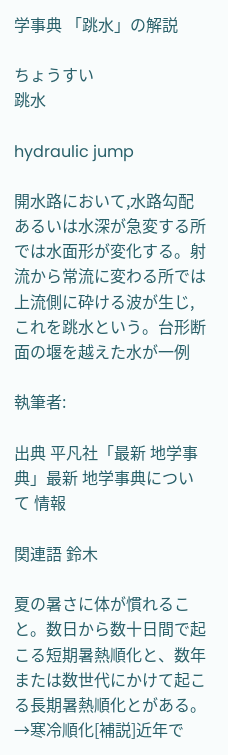学事典 「跳水」の解説

ちょうすい
跳水

hydraulic jump

開水路において,水路勾配あるいは水深が急変する所では水面形が変化する。射流から常流に変わる所では上流側に砕ける波が生じ,これを跳水という。台形断面の堰を越えた水が一例

執筆者:

出典 平凡社「最新 地学事典」最新 地学事典について 情報

関連語 鈴木

夏の暑さに体が慣れること。数日から数十日間で起こる短期暑熱順化と、数年または数世代にかけて起こる長期暑熱順化とがある。→寒冷順化[補説]近年で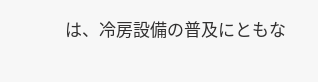は、冷房設備の普及にともな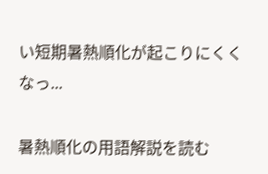い短期暑熱順化が起こりにくくなっ...

暑熱順化の用語解説を読む